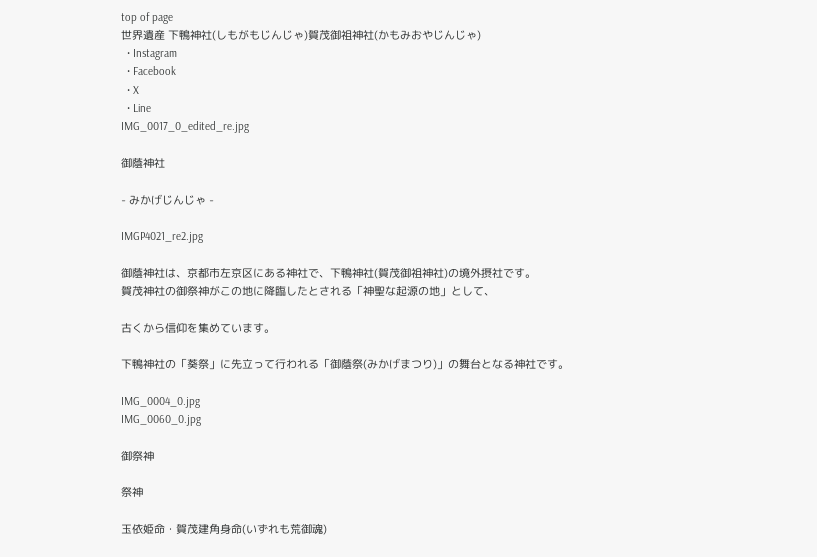top of page
世界遺産 下鴨神社(しもがもじんじゃ)賀茂御祖神社(かもみおやじんじゃ)
  • Instagram
  • Facebook
  • X
  • Line
IMG_0017_0_edited_re.jpg

御蔭神社

- みかげじんじゃ -

IMGP4021_re2.jpg

御蔭神社は、京都市左京区にある神社で、下鴨神社(賀茂御祖神社)の境外摂社です。
賀茂神社の御祭神がこの地に降臨したとされる「神聖な起源の地」として、

古くから信仰を集めています。

下鴨神社の「葵祭」に先立って行われる「御蔭祭(みかげまつり)」の舞台となる神社です。

IMG_0004_0.jpg
IMG_0060_0.jpg

御祭神

祭神

玉依姫命・賀茂建角身命(いずれも荒御魂)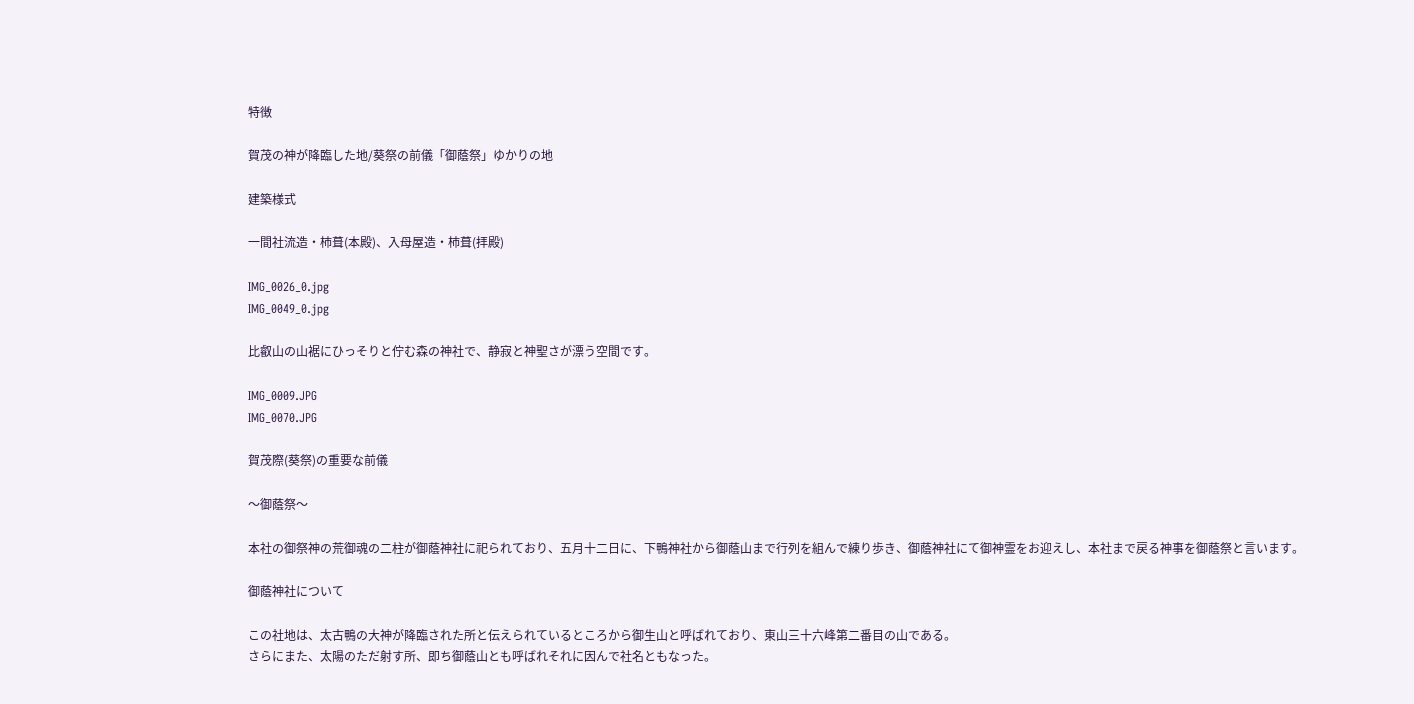特徴

賀茂の神が降臨した地/葵祭の前儀「御蔭祭」ゆかりの地

建築様式

一間社流造・柿葺(本殿)、入母屋造・柿葺(拝殿)

IMG_0026_0.jpg
IMG_0049_0.jpg

比叡山の山裾にひっそりと佇む森の神社で、静寂と神聖さが漂う空間です。

IMG_0009.JPG
IMG_0070.JPG

賀茂際(葵祭)の重要な前儀

〜御蔭祭〜

本社の御祭神の荒御魂の二柱が御蔭神社に祀られており、五月十二日に、下鴨神社から御蔭山まで行列を組んで練り歩き、御蔭神社にて御神霊をお迎えし、本社まで戻る神事を御蔭祭と言います。

御蔭神社について

この社地は、太古鴨の大神が降臨された所と伝えられているところから御生山と呼ばれており、東山三十六峰第二番目の山である。
さらにまた、太陽のただ射す所、即ち御蔭山とも呼ばれそれに因んで社名ともなった。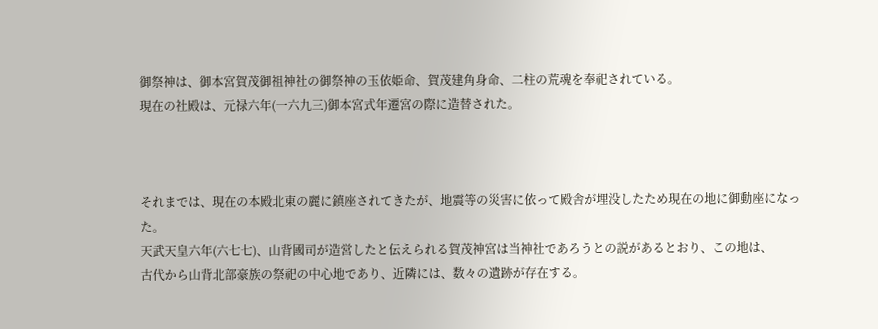御祭神は、御本宮賀茂御祖神社の御祭神の玉依姫命、賀茂建角身命、二柱の荒魂を奉祀されている。
現在の社殿は、元禄六年(一六九三)御本宮式年遷宮の際に造替された。



それまでは、現在の本殿北東の麗に鎮座されてきたが、地震等の災害に依って殿舎が埋没したため現在の地に御動座になった。
天武天皇六年(六七七)、山背國司が造営したと伝えられる賀茂神宮は当神社であろうとの説があるとおり、この地は、
古代から山背北部豪族の祭祀の中心地であり、近隣には、数々の遺跡が存在する。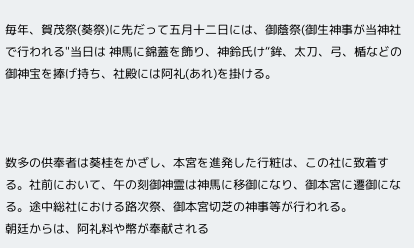毎年、賀茂祭(葵祭)に先だって五月十二日には、御蔭祭(御生神事が当神社で行われる"当日は 神馬に錦蓋を飾り、神鈴氏け“鉾、太刀、弓、楯などの御神宝を捧げ持ち、社殿には阿礼(あれ)を掛ける。



数多の供奉者は葵桂をかざし、本宮を進発した行粧は、この社に致着する。社前において、午の刻御神霊は神馬に移御になり、御本宮に遷御になる。途中総社における路次祭、御本宮切芝の神事等が行われる。
朝廷からは、阿礼料や幣が奉献される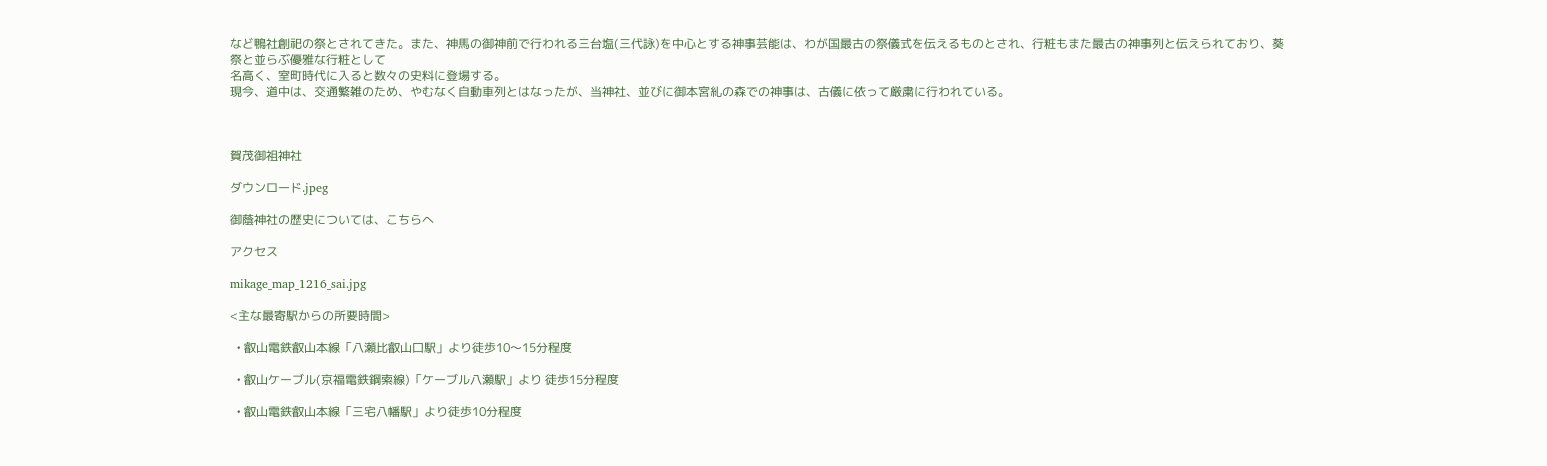など鴨社創祀の祭とされてきた。また、神馬の御神前で行われる三台塩(三代詠)を中心とする神事芸能は、わが国最古の祭儀式を伝えるものとされ、行粧もまた最古の神事列と伝えられており、葵祭と並らぶ優雅な行粧として
名高く、室町時代に入ると数々の史料に登場する。
現今、道中は、交通繁雑のため、やむなく自動車列とはなったが、当神社、並びに御本宮糺の森での神事は、古儀に依って厳粛に行われている。



賀茂御祖神社

ダウンロード.jpeg

御蔭神社の歴史については、こちらへ

アクセス

mikage_map_1216_sai.jpg

<主な最寄駅からの所要時間>

  • 叡山電鉄叡山本線「八瀬比叡山口駅」より徒歩10〜15分程度

  • 叡山ケーブル(京福電鉄鋼索線)「ケーブル八瀬駅」より 徒歩15分程度

  • 叡山電鉄叡山本線「三宅八幡駅」より徒歩10分程度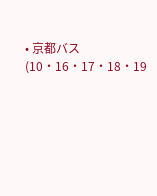• 京都バス(10・16・17・18・19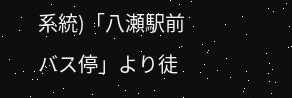系統)「八瀬駅前バス停」より徒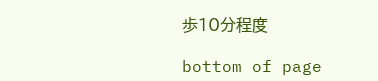歩10分程度

bottom of page